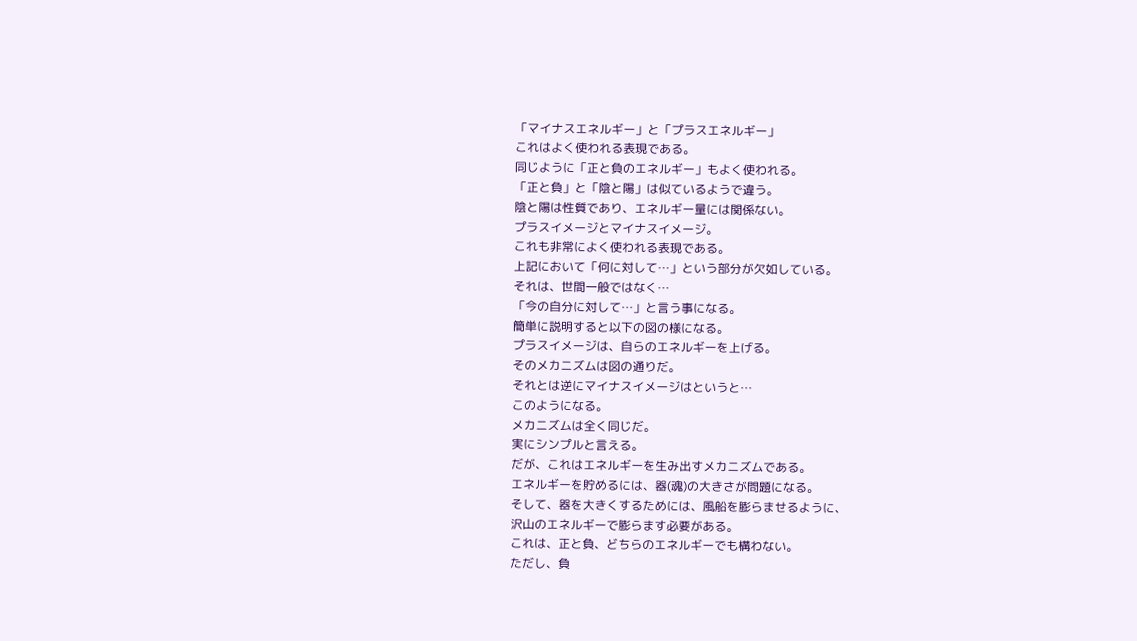「マイナスエネルギー」と「プラスエネルギー」
これはよく使われる表現である。
同じように「正と負のエネルギー」もよく使われる。
「正と負」と「陰と陽」は似ているようで違う。
陰と陽は性質であり、エネルギー量には関係ない。
プラスイメージとマイナスイメージ。
これも非常によく使われる表現である。
上記において「何に対して…」という部分が欠如している。
それは、世間一般ではなく…
「今の自分に対して…」と言う事になる。
簡単に説明すると以下の図の様になる。
プラスイメージは、自らのエネルギーを上げる。
そのメカニズムは図の通りだ。
それとは逆にマイナスイメージはというと…
このようになる。
メカニズムは全く同じだ。
実にシンプルと言える。
だが、これはエネルギーを生み出すメカニズムである。
エネルギーを貯めるには、器(魂)の大きさが問題になる。
そして、器を大きくするためには、風船を膨らませるように、
沢山のエネルギーで膨らます必要がある。
これは、正と負、どちらのエネルギーでも構わない。
ただし、負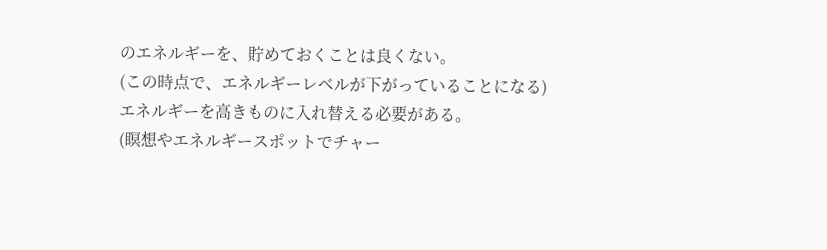のエネルギーを、貯めておくことは良くない。
(この時点で、エネルギーレベルが下がっていることになる)
エネルギーを高きものに入れ替える必要がある。
(瞑想やエネルギースポットでチャー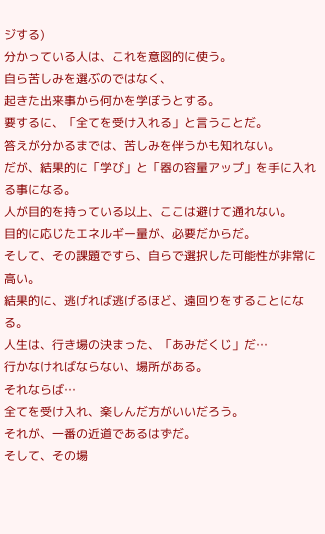ジする)
分かっている人は、これを意図的に使う。
自ら苦しみを選ぶのではなく、
起きた出来事から何かを学ぼうとする。
要するに、「全てを受け入れる」と言うことだ。
答えが分かるまでは、苦しみを伴うかも知れない。
だが、結果的に「学び」と「器の容量アップ」を手に入れる事になる。
人が目的を持っている以上、ここは避けて通れない。
目的に応じたエネルギー量が、必要だからだ。
そして、その課題ですら、自らで選択した可能性が非常に高い。
結果的に、逃げれば逃げるほど、遠回りをすることになる。
人生は、行き場の決まった、「あみだくじ」だ…
行かなければならない、場所がある。
それならば…
全てを受け入れ、楽しんだ方がいいだろう。
それが、一番の近道であるはずだ。
そして、その場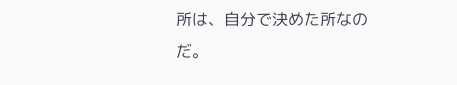所は、自分で決めた所なのだ。